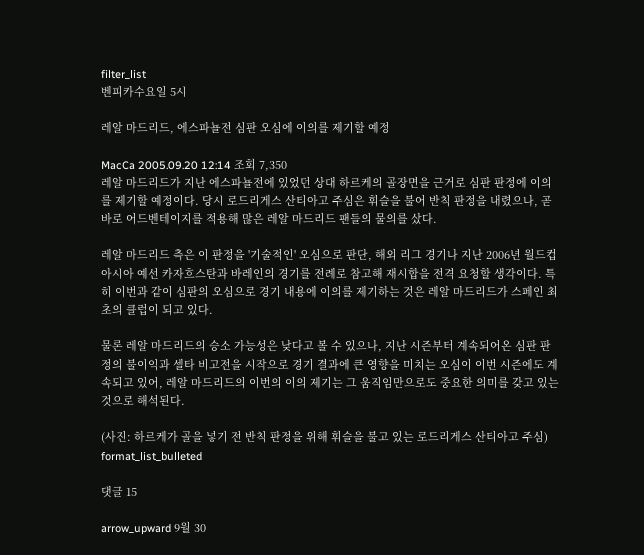filter_list
벤피카수요일 5시

레알 마드리드, 에스파뇰전 심판 오심에 이의를 제기할 예정

MacCa 2005.09.20 12:14 조회 7,350
레알 마드리드가 지난 에스파뇰전에 있었던 상대 하르케의 골장면을 근거로 심판 판정에 이의를 제기할 예정이다. 당시 로드리게스 산티아고 주심은 휘슬을 불어 반칙 판정을 내렸으나, 곧바로 어드벤테이지를 적용해 많은 레알 마드리드 팬들의 물의를 샀다.

레알 마드리드 측은 이 판정을 '기술적인' 오심으로 판단, 해외 리그 경기나 지난 2006년 월드컵 아시아 예선 카자흐스탄과 바레인의 경기를 전례로 참고해 재시합을 전격 요청할 생각이다. 특히 이번과 같이 심판의 오심으로 경기 내용에 이의를 제기하는 것은 레알 마드리드가 스페인 최초의 클럽이 되고 있다.

물론 레알 마드리드의 승소 가능성은 낮다고 볼 수 있으나, 지난 시즌부터 계속되어온 심판 판정의 불이익과 셀타 비고전을 시작으로 경기 결과에 큰 영향을 미치는 오심이 이번 시즌에도 계속되고 있어, 레알 마드리드의 이번의 이의 제기는 그 움직임만으로도 중요한 의미를 갖고 있는 것으로 해석된다.

(사진: 하르케가 골을 넣기 전 반칙 판정을 위해 휘슬을 불고 있는 로드리게스 산티아고 주심)
format_list_bulleted

댓글 15

arrow_upward 9월 30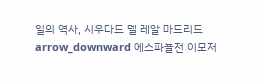일의 역사, 시우다드 델 레알 마드리드 arrow_downward 에스파뇰전 이모저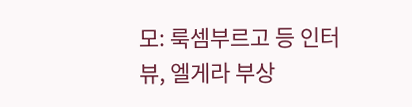모: 룩셈부르고 등 인터뷰, 엘게라 부상